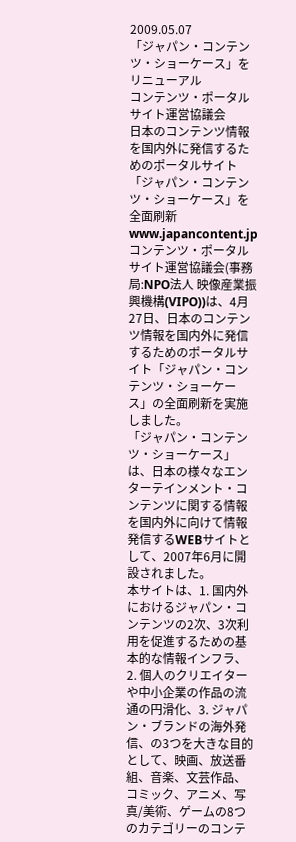2009.05.07
「ジャパン・コンテンツ・ショーケース」をリニューアル
コンテンツ・ポータルサイト運営協議会
日本のコンテンツ情報を国内外に発信するためのポータルサイト
「ジャパン・コンテンツ・ショーケース」を全面刷新
www.japancontent.jp
コンテンツ・ポータルサイト運営協議会(事務局:NPO法人 映像産業振興機構(VIPO))は、4月27日、日本のコンテンツ情報を国内外に発信するためのポータルサイト「ジャパン・コンテンツ・ショーケース」の全面刷新を実施しました。
「ジャパン・コンテンツ・ショーケース」は、日本の様々なエンターテインメント・コンテンツに関する情報を国内外に向けて情報発信するWEBサイトとして、2007年6月に開設されました。
本サイトは、1. 国内外におけるジャパン・コンテンツの2次、3次利用を促進するための基本的な情報インフラ、2. 個人のクリエイターや中小企業の作品の流通の円滑化、3. ジャパン・ブランドの海外発信、の3つを大きな目的として、映画、放送番組、音楽、文芸作品、コミック、アニメ、写真/美術、ゲームの8つのカテゴリーのコンテ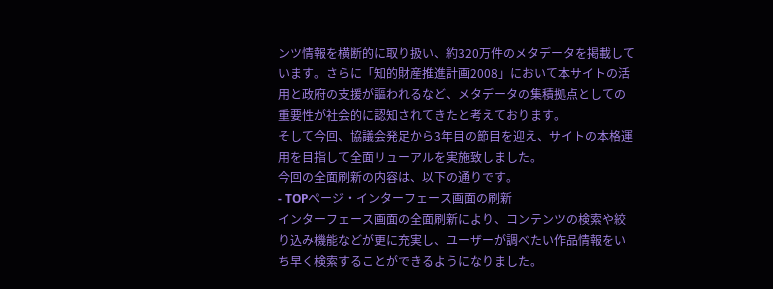ンツ情報を横断的に取り扱い、約320万件のメタデータを掲載しています。さらに「知的財産推進計画2008」において本サイトの活用と政府の支援が謳われるなど、メタデータの集積拠点としての重要性が社会的に認知されてきたと考えております。
そして今回、協議会発足から3年目の節目を迎え、サイトの本格運用を目指して全面リューアルを実施致しました。
今回の全面刷新の内容は、以下の通りです。
- TOPページ・インターフェース画面の刷新
インターフェース画面の全面刷新により、コンテンツの検索や絞り込み機能などが更に充実し、ユーザーが調べたい作品情報をいち早く検索することができるようになりました。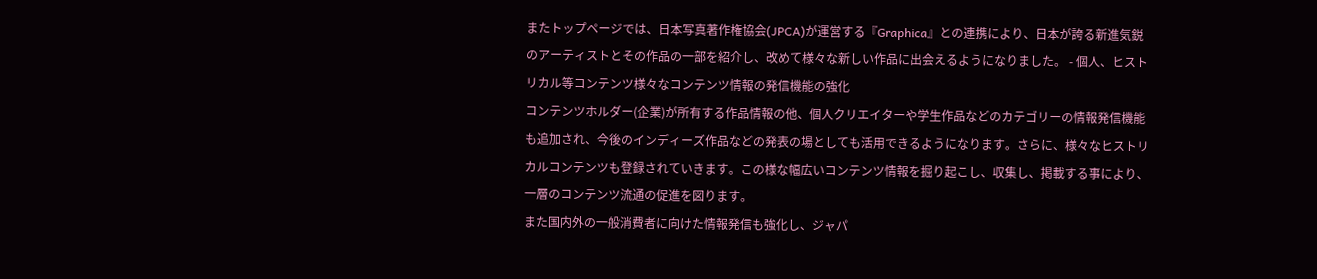またトップページでは、日本写真著作権協会(JPCA)が運営する『Graphica』との連携により、日本が誇る新進気鋭のアーティストとその作品の一部を紹介し、改めて様々な新しい作品に出会えるようになりました。 - 個人、ヒストリカル等コンテンツ様々なコンテンツ情報の発信機能の強化
コンテンツホルダー(企業)が所有する作品情報の他、個人クリエイターや学生作品などのカテゴリーの情報発信機能も追加され、今後のインディーズ作品などの発表の場としても活用できるようになります。さらに、様々なヒストリカルコンテンツも登録されていきます。この様な幅広いコンテンツ情報を掘り起こし、収集し、掲載する事により、一層のコンテンツ流通の促進を図ります。
また国内外の一般消費者に向けた情報発信も強化し、ジャパ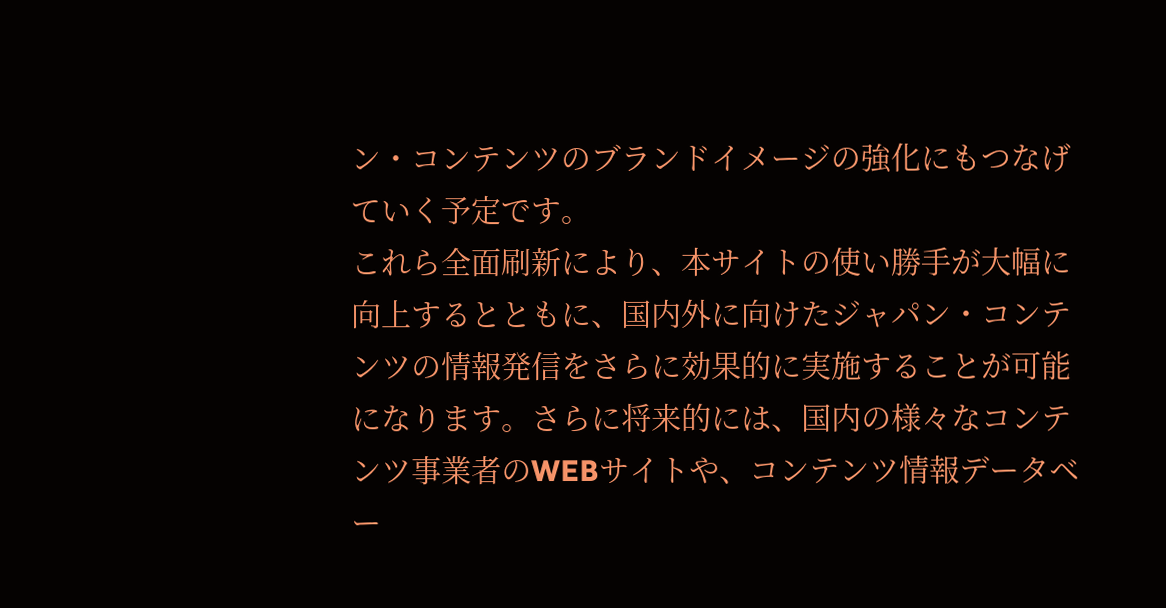ン・コンテンツのブランドイメージの強化にもつなげていく予定です。
これら全面刷新により、本サイトの使い勝手が大幅に向上するとともに、国内外に向けたジャパン・コンテンツの情報発信をさらに効果的に実施することが可能になります。さらに将来的には、国内の様々なコンテンツ事業者のWEBサイトや、コンテンツ情報データベー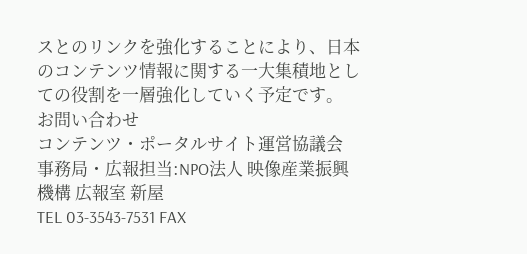スとのリンクを強化することにより、日本のコンテンツ情報に関する一大集積地としての役割を一層強化していく予定です。
お問い合わせ
コンテンツ・ポータルサイト運営協議会
事務局・広報担当:NPO法人 映像産業振興機構 広報室 新屋
TEL 03-3543-7531 FAX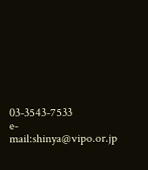03-3543-7533
e-mail:shinya@vipo.or.jp